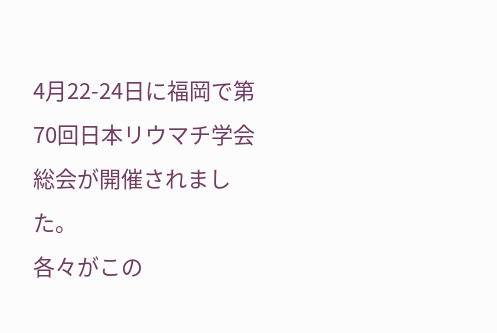4月22-24日に福岡で第70回日本リウマチ学会総会が開催されました。
各々がこの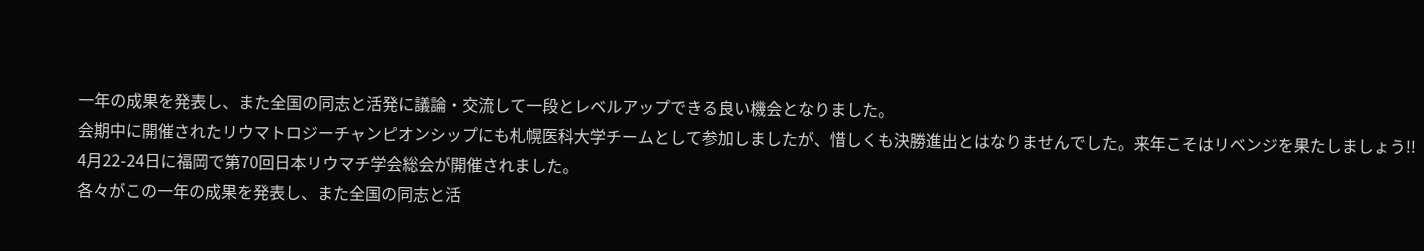一年の成果を発表し、また全国の同志と活発に議論・交流して一段とレベルアップできる良い機会となりました。
会期中に開催されたリウマトロジーチャンピオンシップにも札幌医科大学チームとして参加しましたが、惜しくも決勝進出とはなりませんでした。来年こそはリベンジを果たしましょう!!
4月22-24日に福岡で第70回日本リウマチ学会総会が開催されました。
各々がこの一年の成果を発表し、また全国の同志と活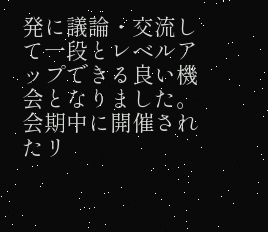発に議論・交流して一段とレベルアップできる良い機会となりました。
会期中に開催されたリ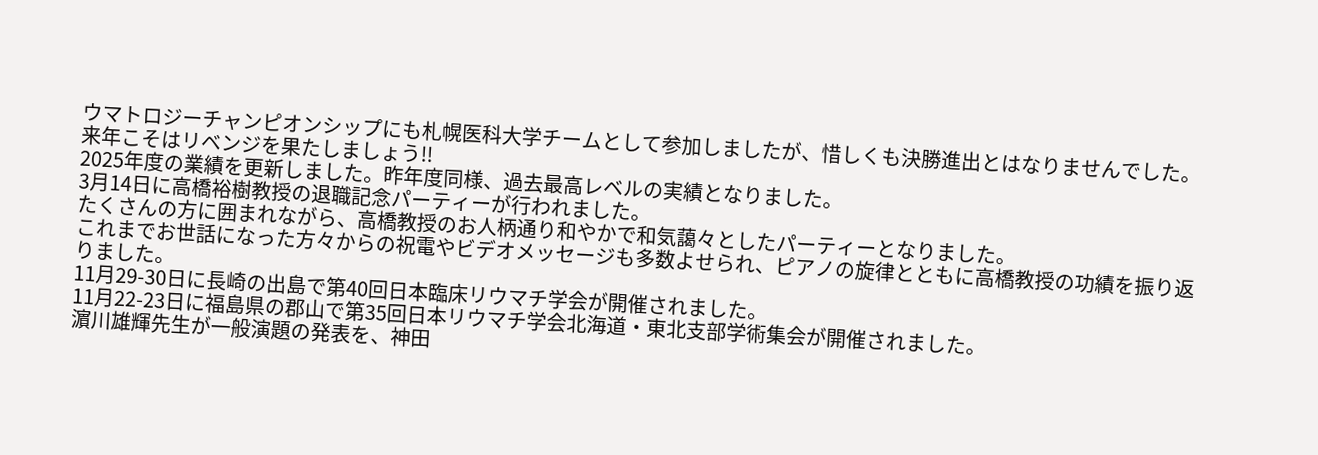ウマトロジーチャンピオンシップにも札幌医科大学チームとして参加しましたが、惜しくも決勝進出とはなりませんでした。来年こそはリベンジを果たしましょう!!
2025年度の業績を更新しました。昨年度同様、過去最高レベルの実績となりました。
3月14日に高橋裕樹教授の退職記念パーティーが行われました。
たくさんの方に囲まれながら、高橋教授のお人柄通り和やかで和気藹々としたパーティーとなりました。
これまでお世話になった方々からの祝電やビデオメッセージも多数よせられ、ピアノの旋律とともに高橋教授の功績を振り返りました。
11月29-30日に長崎の出島で第40回日本臨床リウマチ学会が開催されました。
11月22-23日に福島県の郡山で第35回日本リウマチ学会北海道・東北支部学術集会が開催されました。
濵川雄輝先生が一般演題の発表を、神田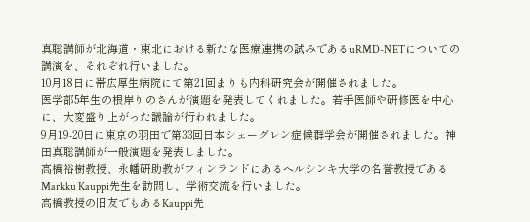真聡講師が北海道・東北における新たな医療連携の試みであるuRMD-NETについての講演を、それぞれ行いました。
10月18日に帯広厚生病院にて第21回まりも内科研究会が開催されました。
医学部5年生の根岸りのさんが演題を発表してくれました。若手医師や研修医を中心に、大変盛り上がった議論が行われました。
9月19-20日に東京の羽田で第33回日本シェーグレン症候群学会が開催されました。神田真聡講師が一般演題を発表しました。
高橋裕樹教授、永幡研助教がフィンランドにあるヘルシンキ大学の名誉教授であるMarkku Kauppi先生を訪問し、学術交流を行いました。
高橋教授の旧友でもあるKauppi先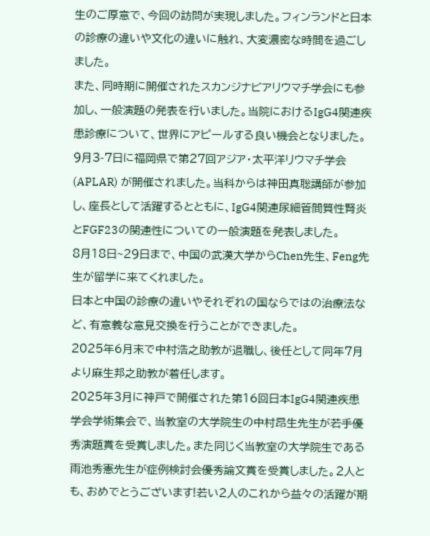生のご厚意で、今回の訪問が実現しました。フィンランドと日本の診療の違いや文化の違いに触れ、大変濃密な時間を過ごしました。
また、同時期に開催されたスカンジナビアリウマチ学会にも参加し、一般演題の発表を行いました。当院におけるIgG4関連疾患診療について、世界にアピールする良い機会となりました。
9月3-7日に福岡県で第27回アジア・太平洋リウマチ学会 (APLAR) が開催されました。当科からは神田真聡講師が参加し、座長として活躍するとともに、IgG4関連尿細管間質性腎炎とFGF23の関連性についての一般演題を発表しました。
8月18日~29日まで、中国の武漢大学からChen先生、Feng先生が留学に来てくれました。
日本と中国の診療の違いやそれぞれの国ならではの治療法など、有意義な意見交換を行うことができました。
2025年6月末で中村浩之助教が退職し、後任として同年7月より麻生邦之助教が着任します。
2025年3月に神戸で開催された第16回日本IgG4関連疾患学会学術集会で、当教室の大学院生の中村昂生先生が若手優秀演題賞を受賞しました。また同じく当教室の大学院生である雨池秀憲先生が症例検討会優秀論文賞を受賞しました。2人とも、おめでとうございます!若い2人のこれから益々の活躍が期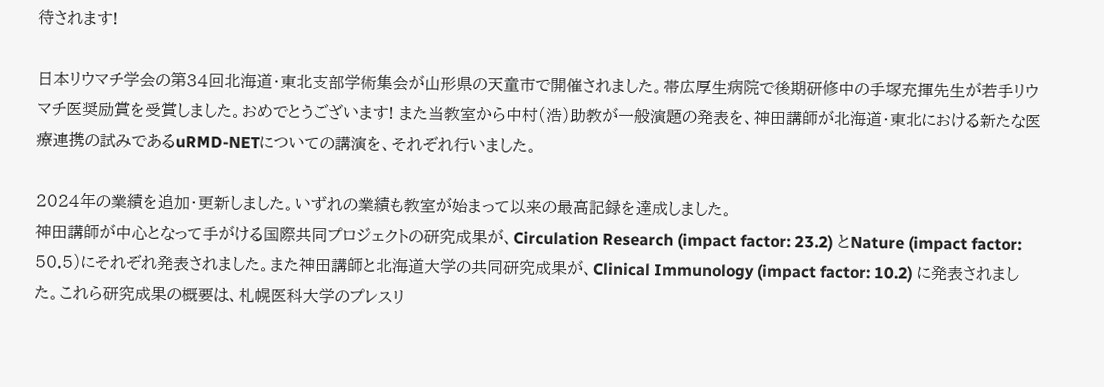待されます!

日本リウマチ学会の第34回北海道・東北支部学術集会が山形県の天童市で開催されました。帯広厚生病院で後期研修中の手塚充揮先生が若手リウマチ医奨励賞を受賞しました。おめでとうございます! また当教室から中村(浩)助教が一般演題の発表を、神田講師が北海道・東北における新たな医療連携の試みであるuRMD-NETについての講演を、それぞれ行いました。

2024年の業績を追加・更新しました。いずれの業績も教室が始まって以来の最高記録を達成しました。
神田講師が中心となって手がける国際共同プロジェクトの研究成果が、Circulation Research (impact factor: 23.2) とNature (impact factor: 50.5)にそれぞれ発表されました。また神田講師と北海道大学の共同研究成果が、Clinical Immunology (impact factor: 10.2) に発表されました。これら研究成果の概要は、札幌医科大学のプレスリ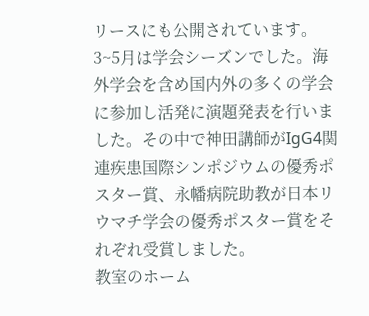リースにも公開されています。
3~5月は学会シーズンでした。海外学会を含め国内外の多くの学会に参加し活発に演題発表を行いました。その中で神田講師がIgG4関連疾患国際シンポジウムの優秀ポスター賞、永幡病院助教が日本リウマチ学会の優秀ポスター賞をそれぞれ受賞しました。
教室のホーム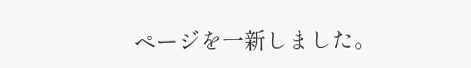ページを一新しました。